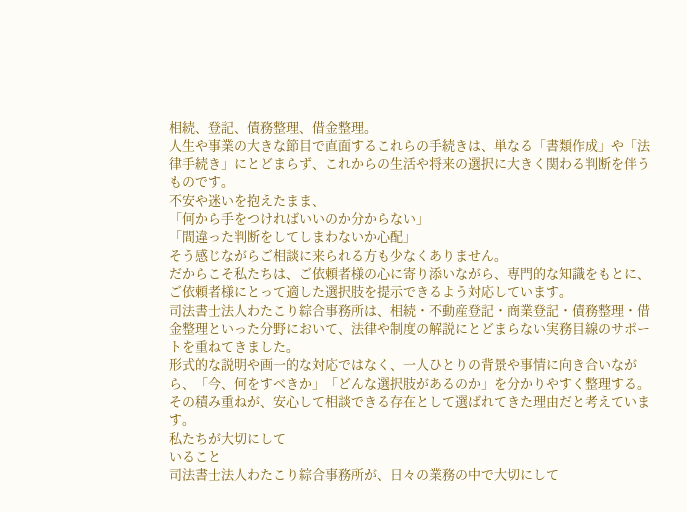相続、登記、債務整理、借金整理。
人生や事業の大きな節目で直面するこれらの手続きは、単なる「書類作成」や「法律手続き」にとどまらず、これからの生活や将来の選択に大きく関わる判断を伴うものです。
不安や迷いを抱えたまま、
「何から手をつければいいのか分からない」
「間違った判断をしてしまわないか心配」
そう感じながらご相談に来られる方も少なくありません。
だからこそ私たちは、ご依頼者様の心に寄り添いながら、専門的な知識をもとに、ご依頼者様にとって適した選択肢を提示できるよう対応しています。
司法書士法人わたこり綜合事務所は、相続・不動産登記・商業登記・債務整理・借金整理といった分野において、法律や制度の解説にとどまらない実務目線のサポートを重ねてきました。
形式的な説明や画一的な対応ではなく、一人ひとりの背景や事情に向き合いながら、「今、何をすべきか」「どんな選択肢があるのか」を分かりやすく整理する。
その積み重ねが、安心して相談できる存在として選ばれてきた理由だと考えています。
私たちが大切にして
いること
司法書士法人わたこり綜合事務所が、日々の業務の中で大切にして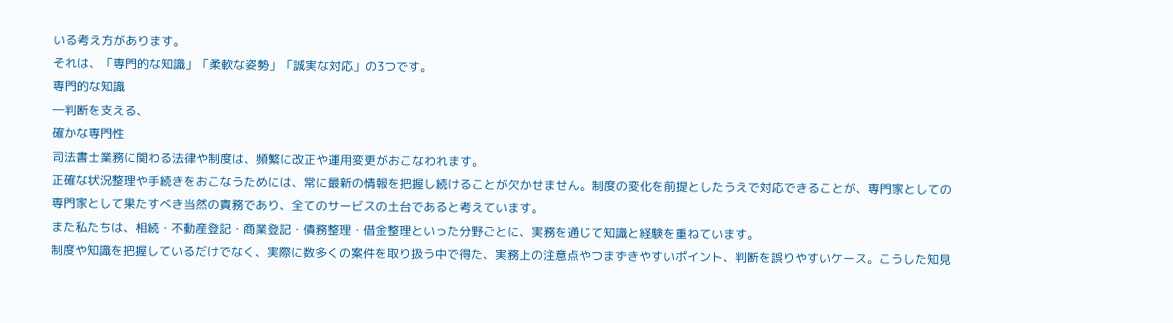いる考え方があります。
それは、「専門的な知識」「柔軟な姿勢」「誠実な対応」の3つです。
専門的な知識
―判断を支える、
確かな専門性
司法書士業務に関わる法律や制度は、頻繁に改正や運用変更がおこなわれます。
正確な状況整理や手続きをおこなうためには、常に最新の情報を把握し続けることが欠かせません。制度の変化を前提としたうえで対応できることが、専門家としての専門家として果たすべき当然の責務であり、全てのサービスの土台であると考えています。
また私たちは、相続・不動産登記・商業登記・債務整理・借金整理といった分野ごとに、実務を通じて知識と経験を重ねています。
制度や知識を把握しているだけでなく、実際に数多くの案件を取り扱う中で得た、実務上の注意点やつまずきやすいポイント、判断を誤りやすいケース。こうした知見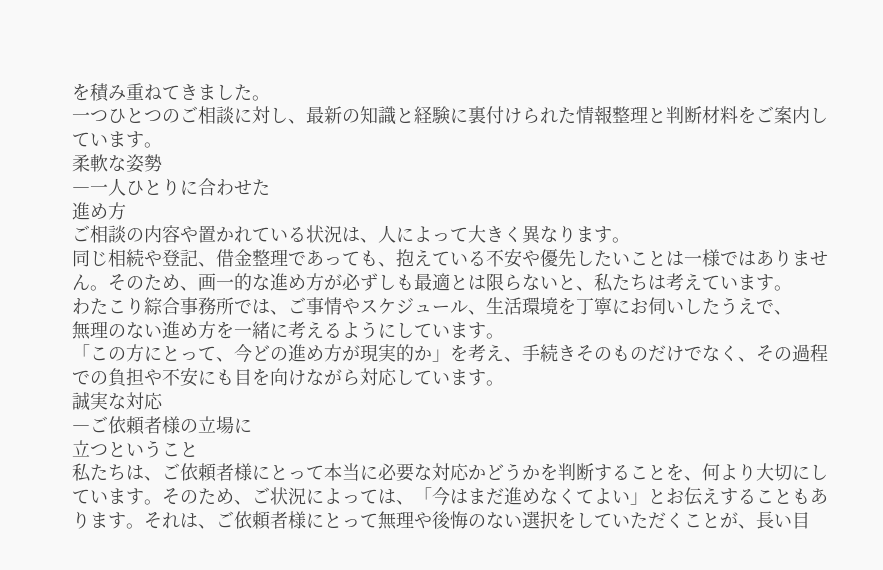を積み重ねてきました。
一つひとつのご相談に対し、最新の知識と経験に裏付けられた情報整理と判断材料をご案内しています。
柔軟な姿勢
―一人ひとりに合わせた
進め方
ご相談の内容や置かれている状況は、人によって大きく異なります。
同じ相続や登記、借金整理であっても、抱えている不安や優先したいことは一様ではありません。そのため、画一的な進め方が必ずしも最適とは限らないと、私たちは考えています。
わたこり綜合事務所では、ご事情やスケジュール、生活環境を丁寧にお伺いしたうえで、
無理のない進め方を一緒に考えるようにしています。
「この方にとって、今どの進め方が現実的か」を考え、手続きそのものだけでなく、その過程での負担や不安にも目を向けながら対応しています。
誠実な対応
―ご依頼者様の立場に
立つということ
私たちは、ご依頼者様にとって本当に必要な対応かどうかを判断することを、何より大切にしています。そのため、ご状況によっては、「今はまだ進めなくてよい」とお伝えすることもあります。それは、ご依頼者様にとって無理や後悔のない選択をしていただくことが、長い目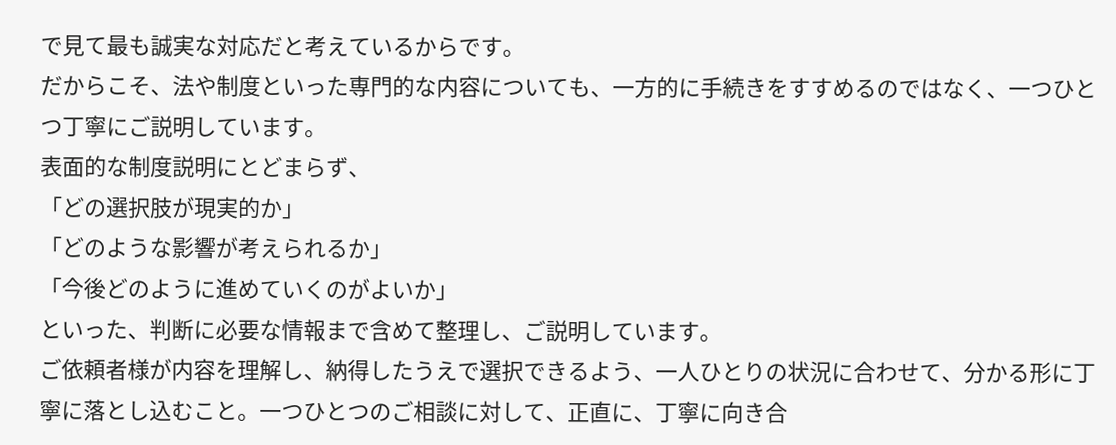で見て最も誠実な対応だと考えているからです。
だからこそ、法や制度といった専門的な内容についても、一方的に手続きをすすめるのではなく、一つひとつ丁寧にご説明しています。
表面的な制度説明にとどまらず、
「どの選択肢が現実的か」
「どのような影響が考えられるか」
「今後どのように進めていくのがよいか」
といった、判断に必要な情報まで含めて整理し、ご説明しています。
ご依頼者様が内容を理解し、納得したうえで選択できるよう、一人ひとりの状況に合わせて、分かる形に丁寧に落とし込むこと。一つひとつのご相談に対して、正直に、丁寧に向き合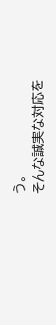う。
そんな誠実な対応を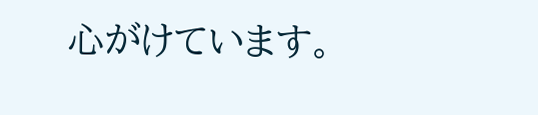心がけています。